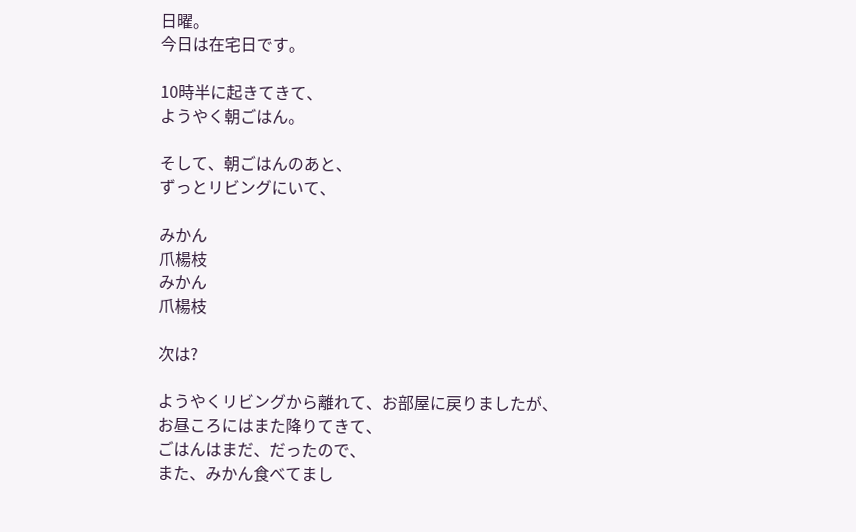日曜。
今日は在宅日です。

10時半に起きてきて、
ようやく朝ごはん。

そして、朝ごはんのあと、
ずっとリビングにいて、

みかん
爪楊枝
みかん
爪楊枝

次は?

ようやくリビングから離れて、お部屋に戻りましたが、
お昼ころにはまた降りてきて、
ごはんはまだ、だったので、
また、みかん食べてまし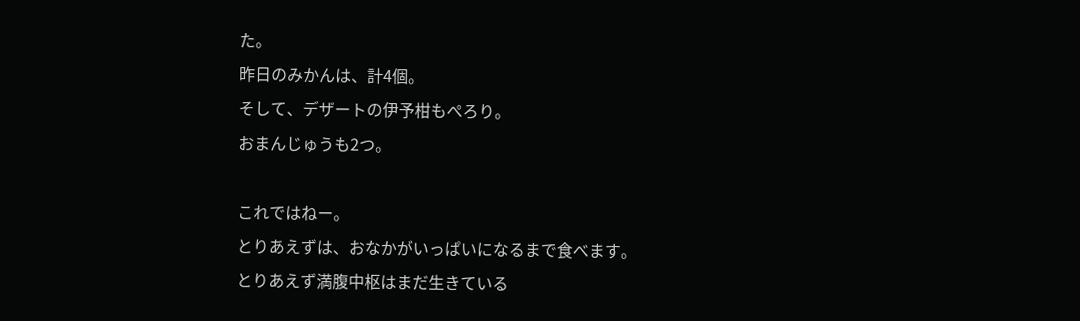た。
昨日のみかんは、計4個。
そして、デザートの伊予柑もぺろり。
おまんじゅうも2つ。

これではねー。
とりあえずは、おなかがいっぱいになるまで食べます。
とりあえず満腹中枢はまだ生きている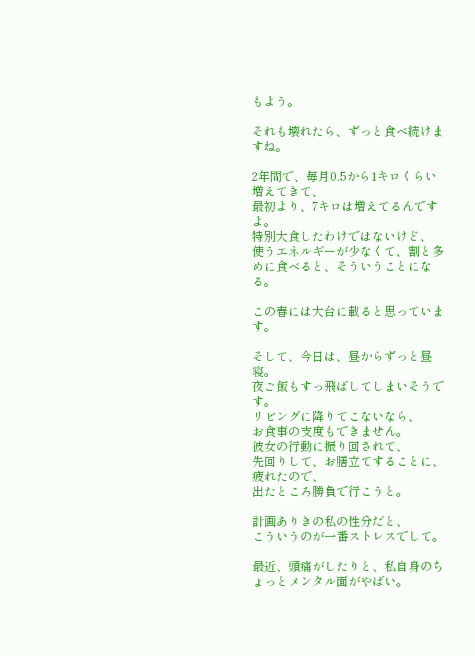もよう。

それも壊れたら、ずっと食べ続けますね。

2年間で、毎月0.5から1キロくらい増えてきて、
最初より、7キロは増えてるんですよ。
特別大食したわけではないけど、
使うエネルギーが少なくて、割と多めに食べると、そういうことになる。

この春には大台に載ると思っています。

そして、今日は、昼からずっと昼寝。
夜ご飯もすっ飛ばしてしまいそうです。
リビングに降りてこないなら、
お食事の支度もできません。
彼女の行動に振り回されて、
先回りして、お膳立てすることに、疲れたので、
出たところ勝負で行こうと。

計画ありきの私の性分だと、
こういうのが一番ストレスでして。

最近、頭痛がしたりと、私自身のちょっとメンタル面がやばい。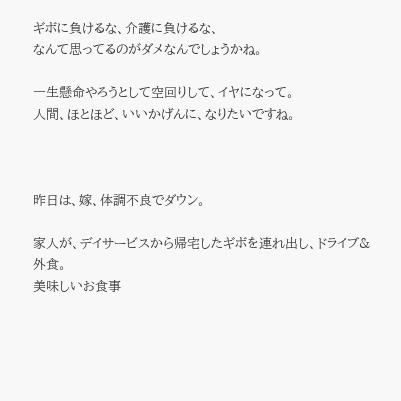ギボに負けるな、介護に負けるな、
なんて思ってるのがダメなんでしょうかね。

一生懸命やろうとして空回りして、イヤになって。
人間、ほとほど、いいかげんに、なりたいですね。



昨日は、嫁、体調不良でダウン。

家人が、デイサービスから帰宅したギボを連れ出し、ドライブ&外食。
美味しいお食事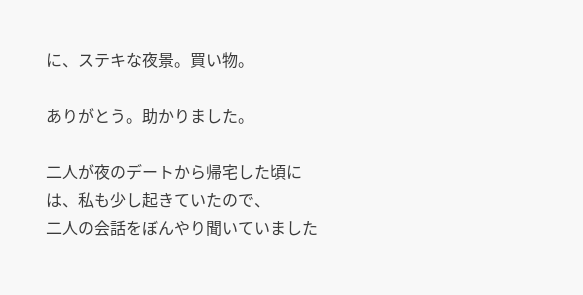に、ステキな夜景。買い物。

ありがとう。助かりました。

二人が夜のデートから帰宅した頃には、私も少し起きていたので、
二人の会話をぼんやり聞いていました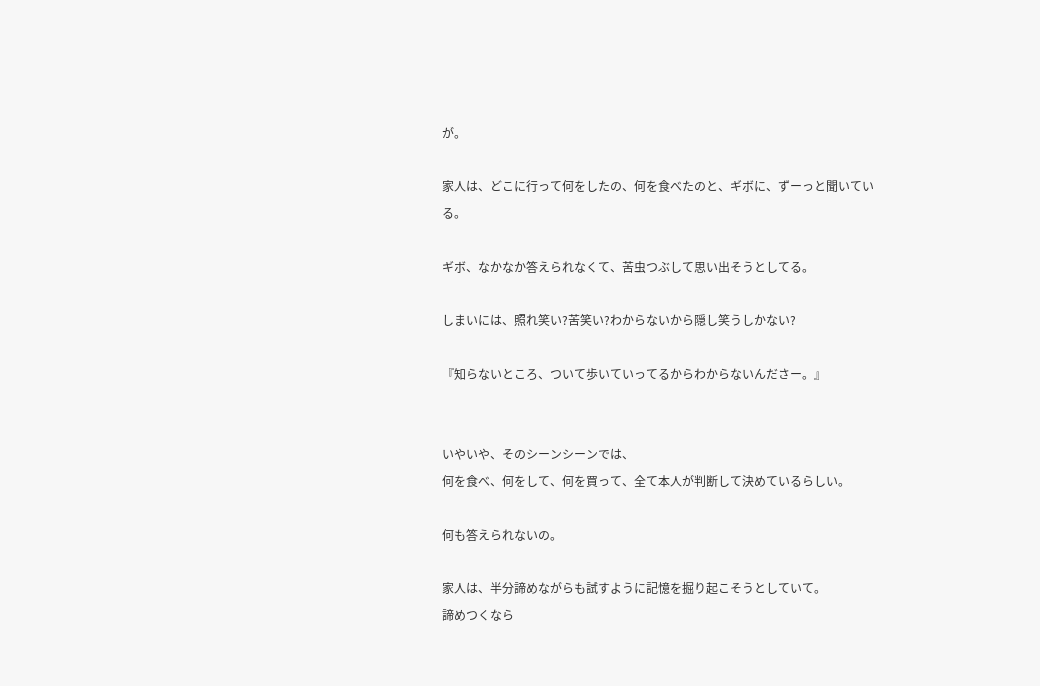が。

家人は、どこに行って何をしたの、何を食べたのと、ギボに、ずーっと聞いている。

ギボ、なかなか答えられなくて、苦虫つぶして思い出そうとしてる。

しまいには、照れ笑い?苦笑い?わからないから隠し笑うしかない?

『知らないところ、ついて歩いていってるからわからないんださー。』


いやいや、そのシーンシーンでは、
何を食べ、何をして、何を買って、全て本人が判断して決めているらしい。

何も答えられないの。

家人は、半分諦めながらも試すように記憶を掘り起こそうとしていて。
諦めつくなら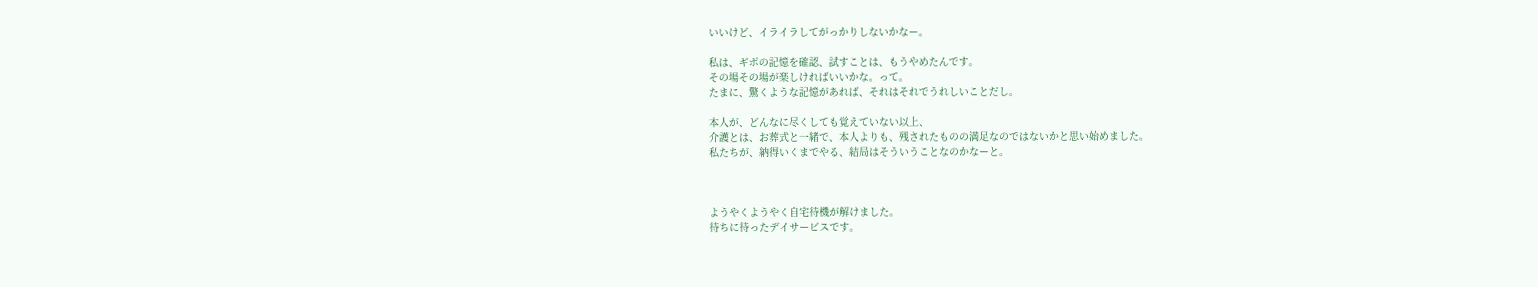いいけど、イライラしてがっかりしないかなー。

私は、ギボの記憶を確認、試すことは、もうやめたんです。
その場その場が楽しければいいかな。って。
たまに、驚くような記憶があれば、それはそれでうれしいことだし。

本人が、どんなに尽くしても覚えていない以上、
介護とは、お葬式と一緒で、本人よりも、残されたものの満足なのではないかと思い始めました。
私たちが、納得いくまでやる、結局はそういうことなのかなーと。



ようやくようやく自宅待機が解けました。
待ちに待ったデイサービスです。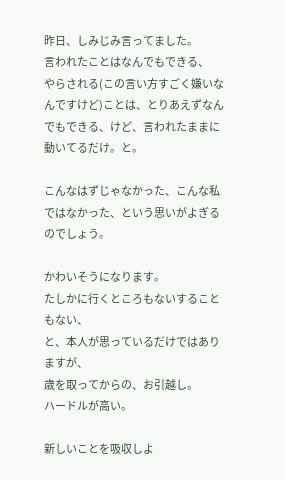昨日、しみじみ言ってました。
言われたことはなんでもできる、
やらされる(この言い方すごく嫌いなんですけど)ことは、とりあえずなんでもできる、けど、言われたままに動いてるだけ。と。

こんなはずじゃなかった、こんな私ではなかった、という思いがよぎるのでしょう。

かわいそうになります。
たしかに行くところもないすることもない、
と、本人が思っているだけではありますが、
歳を取ってからの、お引越し。
ハードルが高い。

新しいことを吸収しよ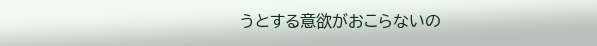うとする意欲がおこらないの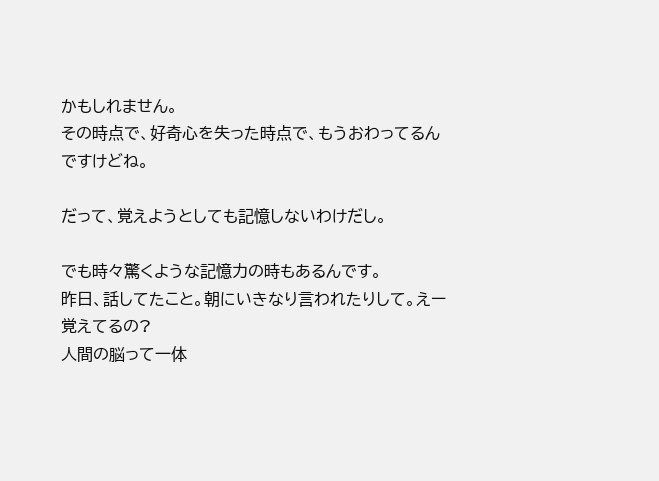かもしれません。
その時点で、好奇心を失った時点で、もうおわってるんですけどね。

だって、覚えようとしても記憶しないわけだし。

でも時々驚くような記憶力の時もあるんです。
昨日、話してたこと。朝にいきなり言われたりして。えー覚えてるの?
人間の脳って一体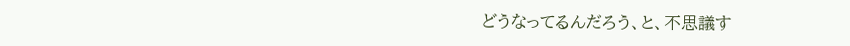どうなってるんだろう、と、不思議す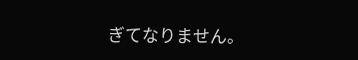ぎてなりません。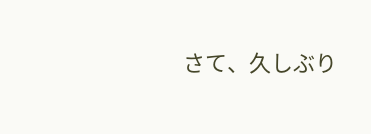さて、久しぶり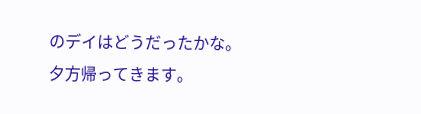のデイはどうだったかな。
夕方帰ってきます。